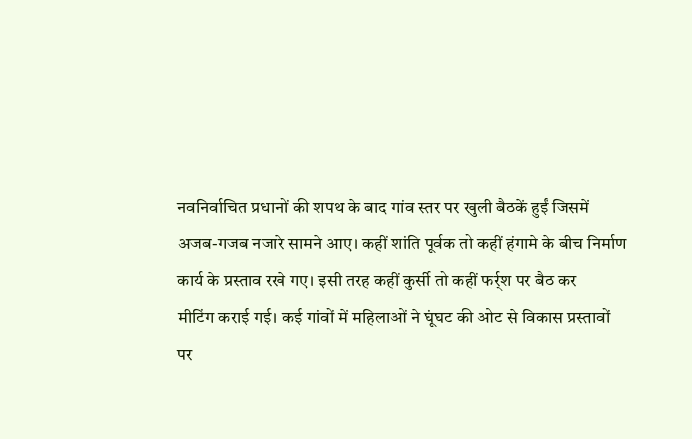नवनिर्वाचित प्रधानों की शपथ के बाद गांव स्तर पर खुली बैठकें हुईं जिसमें
अजब-गजब नजारे सामने आए। कहीं शांति पूर्वक तो कहीं हंगामे के बीच निर्माण
कार्य के प्रस्ताव रखे गए। इसी तरह कहीं कुर्सी तो कहीं फर्र्श पर बैठ कर
मीटिंग कराई गई। कई गांवों में महिलाओं ने घूंघट की ओट से विकास प्रस्तावों
पर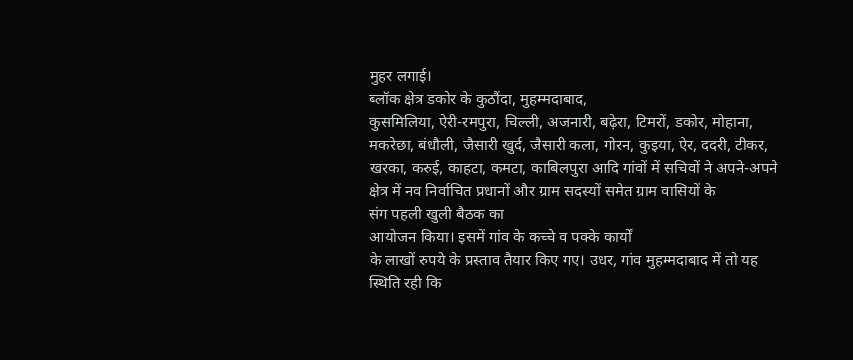मुहर लगाई।
ब्लॉक क्षेत्र डकोर के कुठौंदा, मुहम्मदाबाद,
कुसमिलिया, ऐरी-रमपुरा, चिल्ली, अजनारी, बढ़ेरा, टिमरों, डकोर, मोहाना,
मकरेछा, बंधौली, जैसारी खुर्द, जैसारी कला, गोरन, कुइया, ऐर, ददरी, टीकर,
खरका, करुई, काहटा, कमटा, काबिलपुरा आदि गांवों में सचिवों ने अपने-अपने
क्षेत्र में नव निर्वाचित प्रधानों और ग्राम सदस्यों समेत ग्राम वासियों के
संग पहली खुली बैठक का
आयोजन किया। इसमें गांव के कच्चे व पक्के कार्यों
के लाखों रुपये के प्रस्ताव तैयार किए गए। उधर, गांव मुहम्मदाबाद में तो यह
स्थिति रही कि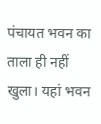पंचायत भवन का ताला ही नहीं खुला। यहां भवन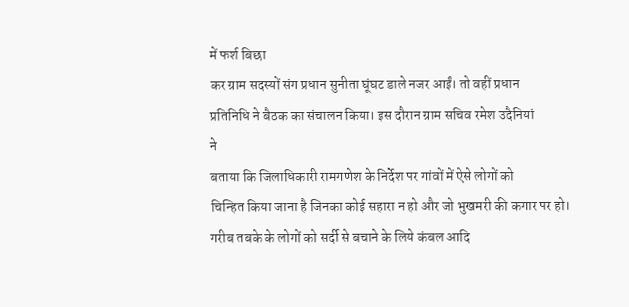में फर्श बिछा
कर ग्राम सदस्यों संग प्रधान सुनीता घूंघट डाले नजर आईं। तो वहीं प्रधान
प्रतिनिधि ने बैठक का संचालन किया। इस दौरान ग्राम सचिव रमेश उदैनियां
ने
बताया कि जिलाधिकारी रामगणेश के निर्देश पर गांवों में ऐसे लोगों को
चिन्हित किया जाना है जिनका कोई सहारा न हो और जो भुखमरी की कगार पर हो।
गरीब तबके के लोगों को सर्दी से बचाने के लिये कंबल आदि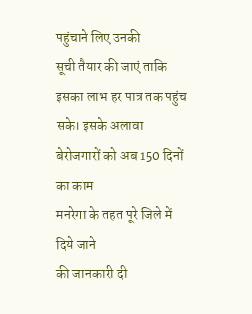पहुंचाने लिए उनकी
सूची तैयार की जाएं ताकि इसका लाभ हर पात्र तक पहुंच सके। इसके अलावा
बेरोजगारों को अब 150 दिनों का काम
मनरेगा के तहत पूरे जिले में दिये जाने
की जानकारी दी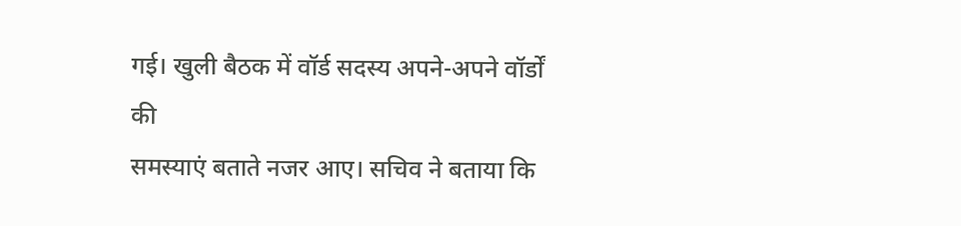गई। खुली बैठक में वॉर्ड सदस्य अपने-अपने वॉर्डों की
समस्याएं बताते नजर आए। सचिव ने बताया कि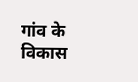गांव के विकास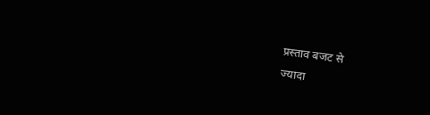प्रस्ताव बजट से
ज्यादा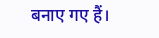बनाए गए हैं।